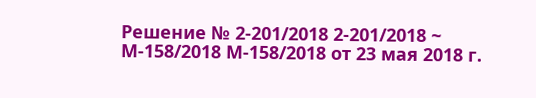Решение № 2-201/2018 2-201/2018 ~ М-158/2018 М-158/2018 от 23 мая 2018 г.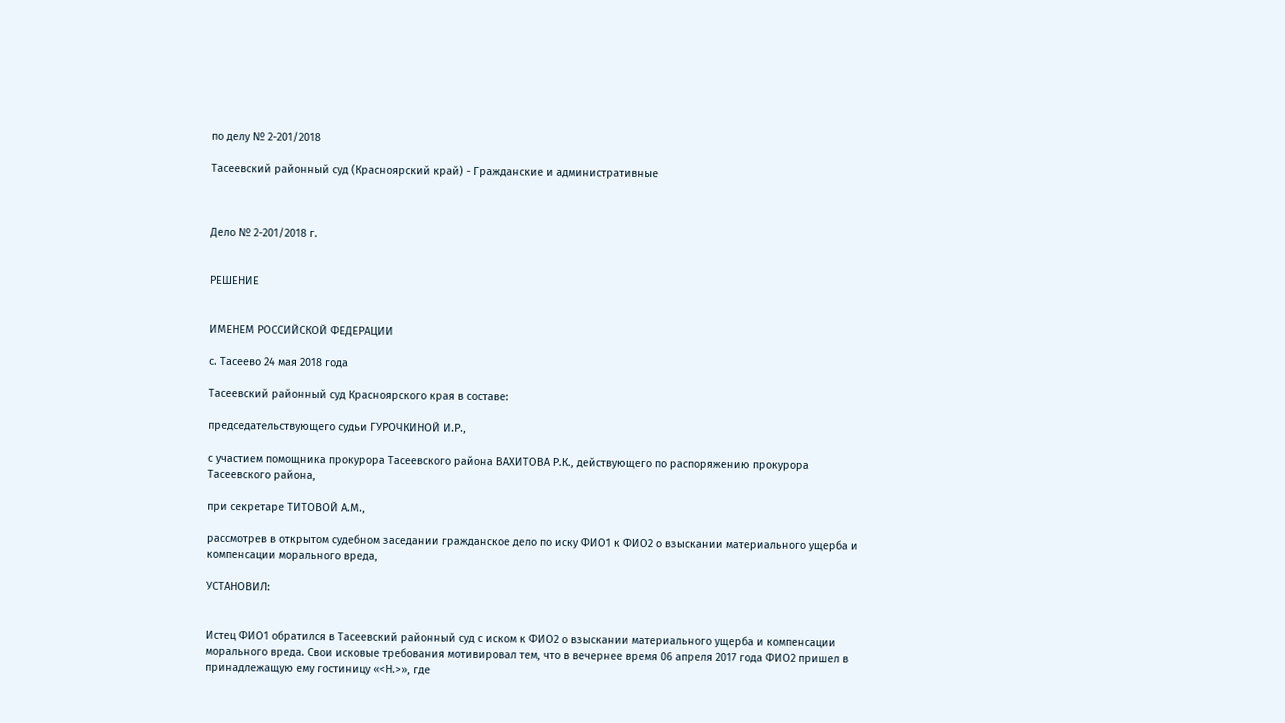по делу № 2-201/2018

Тасеевский районный суд (Красноярский край) - Гражданские и административные



Дело № 2-201/2018 г.


РЕШЕНИЕ


ИМЕНЕМ РОССИЙСКОЙ ФЕДЕРАЦИИ

с. Тасеево 24 мая 2018 года

Тасеевский районный суд Красноярского края в составе:

председательствующего судьи ГУРОЧКИНОЙ И.Р.,

с участием помощника прокурора Тасеевского района ВАХИТОВА Р.К., действующего по распоряжению прокурора Тасеевского района,

при секретаре ТИТОВОЙ А.М.,

рассмотрев в открытом судебном заседании гражданское дело по иску ФИО1 к ФИО2 о взыскании материального ущерба и компенсации морального вреда,

УСТАНОВИЛ:


Истец ФИО1 обратился в Тасеевский районный суд с иском к ФИО2 о взыскании материального ущерба и компенсации морального вреда. Свои исковые требования мотивировал тем, что в вечернее время 06 апреля 2017 года ФИО2 пришел в принадлежащую ему гостиницу «<Н.>», где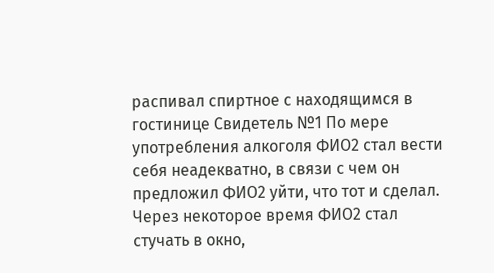распивал спиртное с находящимся в гостинице Свидетель №1 По мере употребления алкоголя ФИО2 стал вести себя неадекватно, в связи с чем он предложил ФИО2 уйти, что тот и сделал. Через некоторое время ФИО2 стал стучать в окно,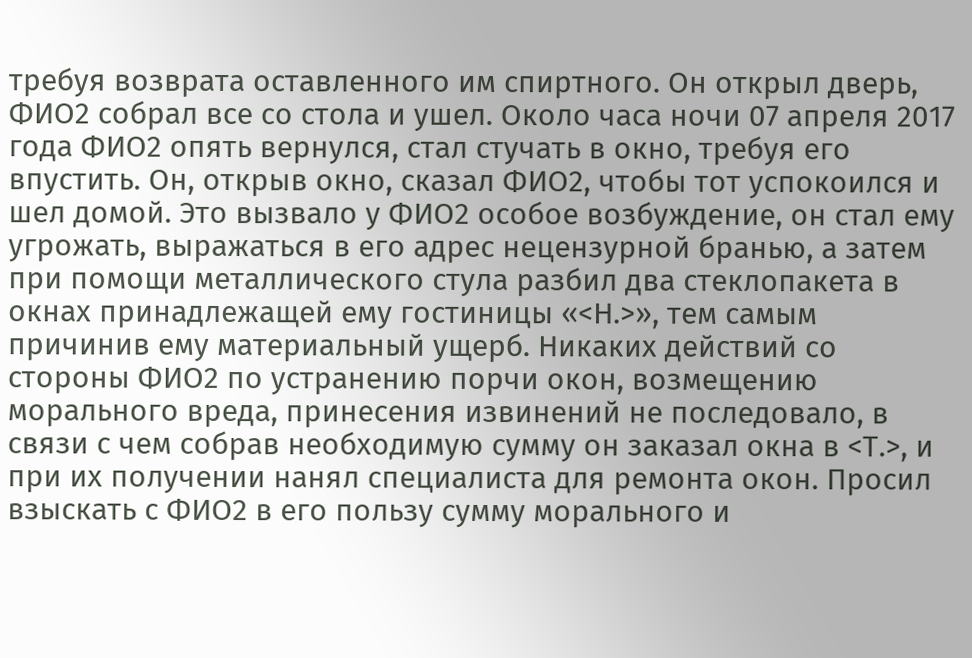требуя возврата оставленного им спиртного. Он открыл дверь, ФИО2 собрал все со стола и ушел. Около часа ночи 07 апреля 2017 года ФИО2 опять вернулся, стал стучать в окно, требуя его впустить. Он, открыв окно, сказал ФИО2, чтобы тот успокоился и шел домой. Это вызвало у ФИО2 особое возбуждение, он стал ему угрожать, выражаться в его адрес нецензурной бранью, а затем при помощи металлического стула разбил два стеклопакета в окнах принадлежащей ему гостиницы «<Н.>», тем самым причинив ему материальный ущерб. Никаких действий со стороны ФИО2 по устранению порчи окон, возмещению морального вреда, принесения извинений не последовало, в связи с чем собрав необходимую сумму он заказал окна в <Т.>, и при их получении нанял специалиста для ремонта окон. Просил взыскать с ФИО2 в его пользу сумму морального и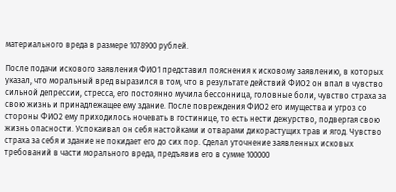материального вреда в размере 1078900 рублей.

После подачи искового заявления ФИО1 представил пояснения к исковому заявлению, в которых указал, что моральный вред выразился в том, что в результате действий ФИО2 он впал в чувство сильной депрессии, стресса, его постоянно мучила бессонница, головные боли, чувство страха за свою жизнь и принадлежащее ему здание. После повреждения ФИО2 его имущества и угроз со стороны ФИО2 ему приходилось ночевать в гостинице, то есть нести дежурство, подвергая свою жизнь опасности. Успокаивал он себя настойками и отварами дикорастущих трав и ягод. Чувство страха за себя и здание не покидает его до сих пор. Сделал уточнение заявленных исковых требований в части морального вреда, предъявив его в сумме 100000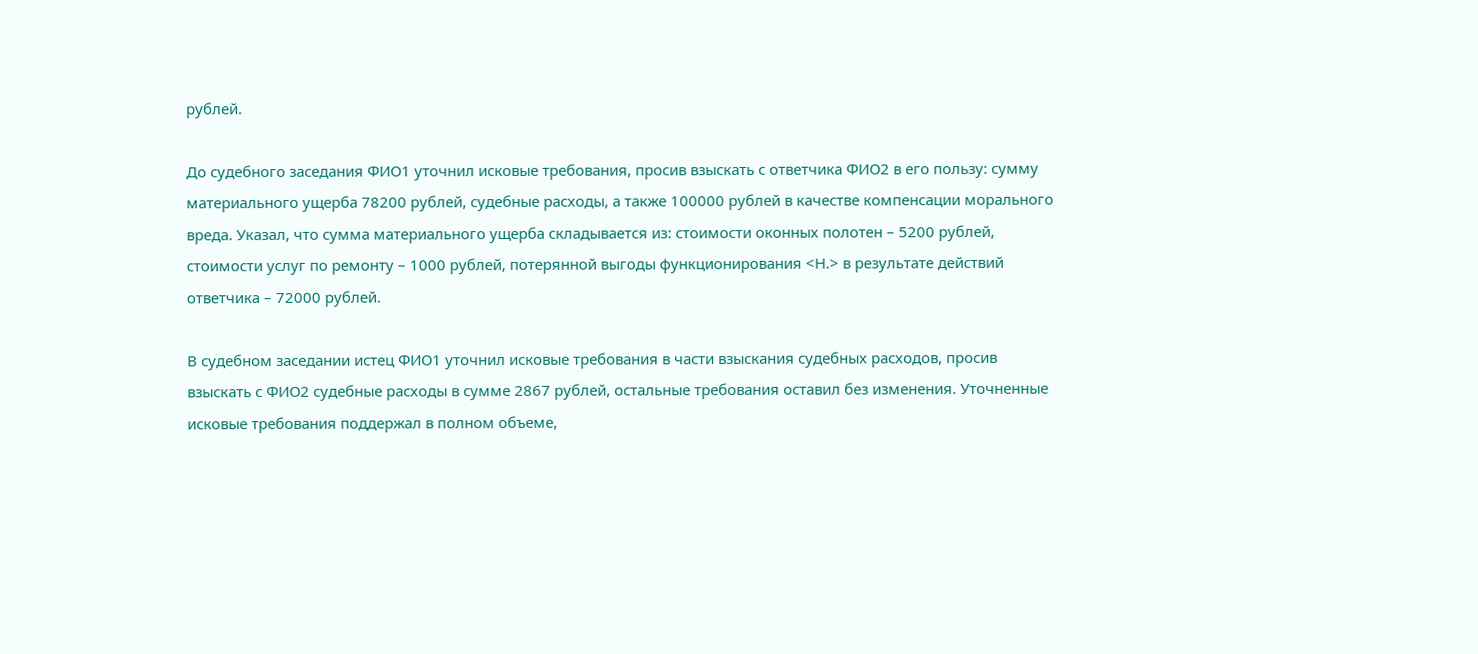рублей.

До судебного заседания ФИО1 уточнил исковые требования, просив взыскать с ответчика ФИО2 в его пользу: сумму материального ущерба 78200 рублей, судебные расходы, а также 100000 рублей в качестве компенсации морального вреда. Указал, что сумма материального ущерба складывается из: стоимости оконных полотен – 5200 рублей, стоимости услуг по ремонту – 1000 рублей, потерянной выгоды функционирования <Н.> в результате действий ответчика – 72000 рублей.

В судебном заседании истец ФИО1 уточнил исковые требования в части взыскания судебных расходов, просив взыскать с ФИО2 судебные расходы в сумме 2867 рублей, остальные требования оставил без изменения. Уточненные исковые требования поддержал в полном объеме,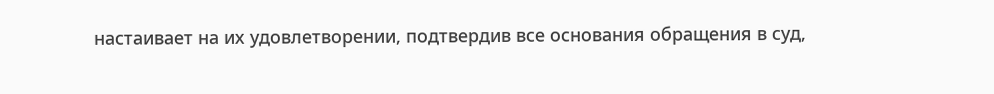настаивает на их удовлетворении, подтвердив все основания обращения в суд,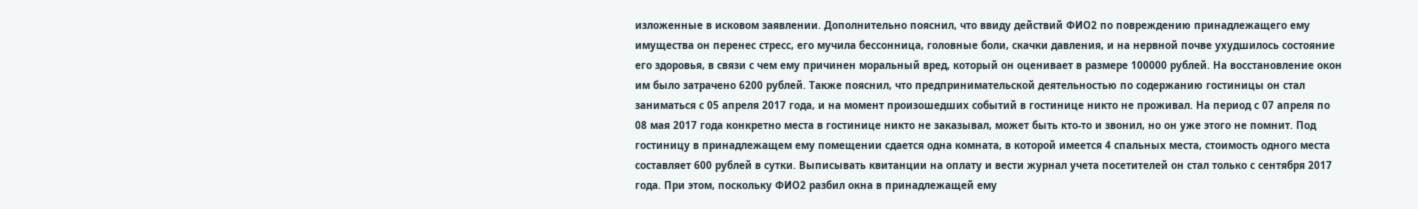изложенные в исковом заявлении. Дополнительно пояснил, что ввиду действий ФИО2 по повреждению принадлежащего ему имущества он перенес стресс, его мучила бессонница, головные боли, скачки давления, и на нервной почве ухудшилось состояние его здоровья, в связи с чем ему причинен моральный вред, который он оценивает в размере 100000 рублей. На восстановление окон им было затрачено 6200 рублей. Также пояснил, что предпринимательской деятельностью по содержанию гостиницы он стал заниматься с 05 апреля 2017 года, и на момент произошедших событий в гостинице никто не проживал. На период с 07 апреля по 08 мая 2017 года конкретно места в гостинице никто не заказывал, может быть кто-то и звонил, но он уже этого не помнит. Под гостиницу в принадлежащем ему помещении сдается одна комната, в которой имеется 4 спальных места, стоимость одного места составляет 600 рублей в сутки. Выписывать квитанции на оплату и вести журнал учета посетителей он стал только с сентября 2017 года. При этом, поскольку ФИО2 разбил окна в принадлежащей ему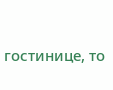гостинице, то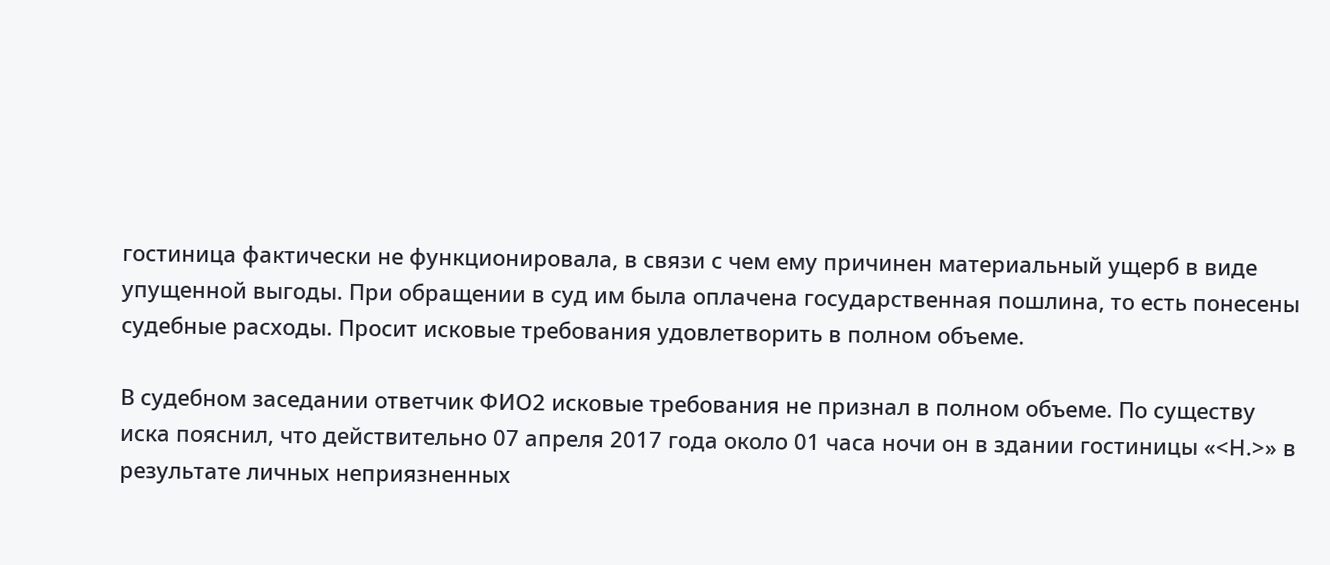гостиница фактически не функционировала, в связи с чем ему причинен материальный ущерб в виде упущенной выгоды. При обращении в суд им была оплачена государственная пошлина, то есть понесены судебные расходы. Просит исковые требования удовлетворить в полном объеме.

В судебном заседании ответчик ФИО2 исковые требования не признал в полном объеме. По существу иска пояснил, что действительно 07 апреля 2017 года около 01 часа ночи он в здании гостиницы «<Н.>» в результате личных неприязненных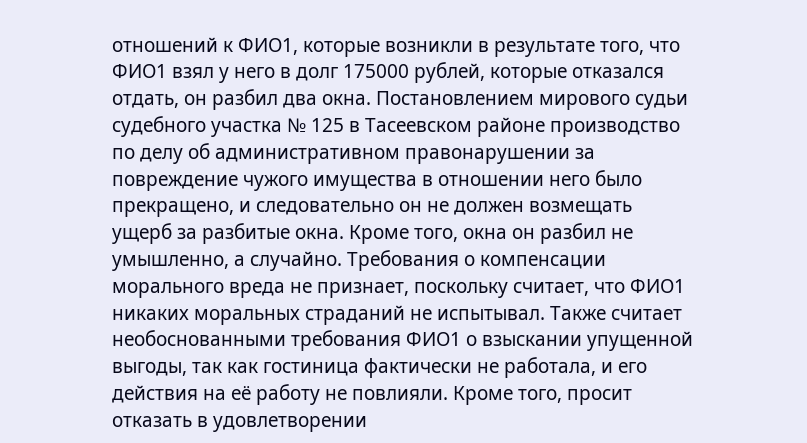отношений к ФИО1, которые возникли в результате того, что ФИО1 взял у него в долг 175000 рублей, которые отказался отдать, он разбил два окна. Постановлением мирового судьи судебного участка № 125 в Тасеевском районе производство по делу об административном правонарушении за повреждение чужого имущества в отношении него было прекращено, и следовательно он не должен возмещать ущерб за разбитые окна. Кроме того, окна он разбил не умышленно, а случайно. Требования о компенсации морального вреда не признает, поскольку считает, что ФИО1 никаких моральных страданий не испытывал. Также считает необоснованными требования ФИО1 о взыскании упущенной выгоды, так как гостиница фактически не работала, и его действия на её работу не повлияли. Кроме того, просит отказать в удовлетворении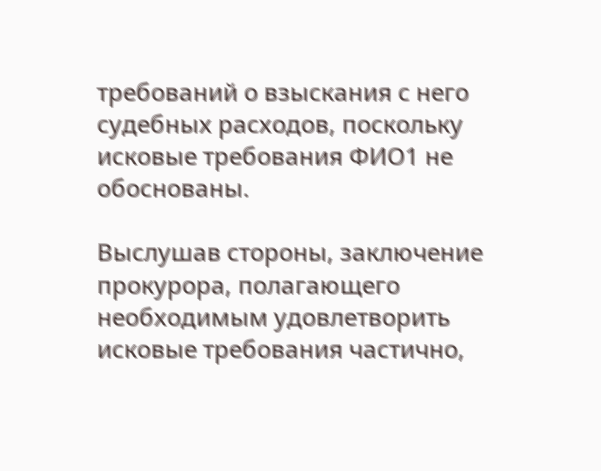требований о взыскания с него судебных расходов, поскольку исковые требования ФИО1 не обоснованы.

Выслушав стороны, заключение прокурора, полагающего необходимым удовлетворить исковые требования частично,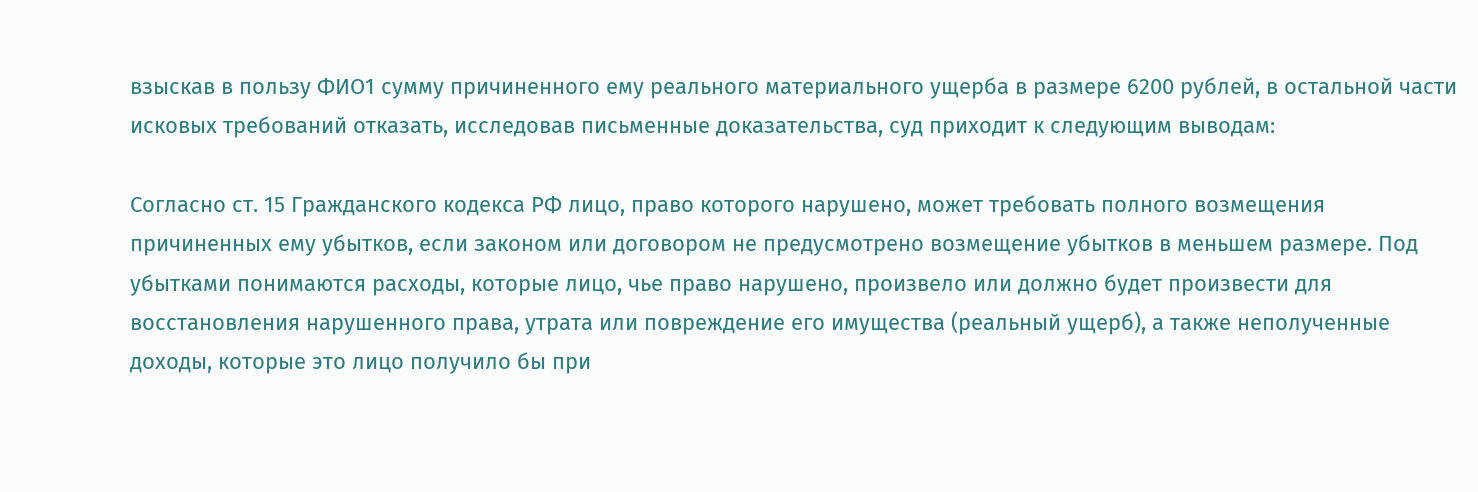взыскав в пользу ФИО1 сумму причиненного ему реального материального ущерба в размере 6200 рублей, в остальной части исковых требований отказать, исследовав письменные доказательства, суд приходит к следующим выводам:

Согласно ст. 15 Гражданского кодекса РФ лицо, право которого нарушено, может требовать полного возмещения причиненных ему убытков, если законом или договором не предусмотрено возмещение убытков в меньшем размере. Под убытками понимаются расходы, которые лицо, чье право нарушено, произвело или должно будет произвести для восстановления нарушенного права, утрата или повреждение его имущества (реальный ущерб), а также неполученные доходы, которые это лицо получило бы при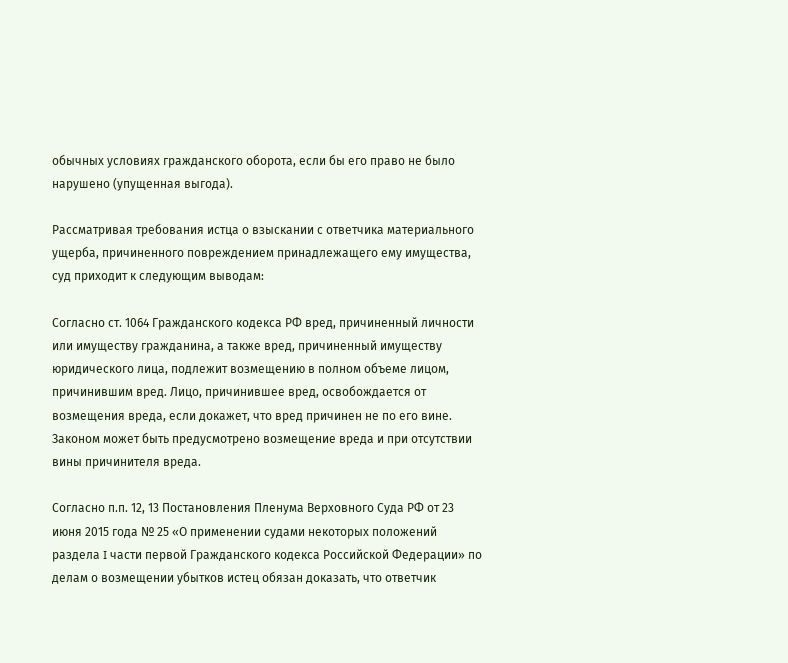обычных условиях гражданского оборота, если бы его право не было нарушено (упущенная выгода).

Рассматривая требования истца о взыскании с ответчика материального ущерба, причиненного повреждением принадлежащего ему имущества, суд приходит к следующим выводам:

Согласно ст. 1064 Гражданского кодекса РФ вред, причиненный личности или имуществу гражданина, а также вред, причиненный имуществу юридического лица, подлежит возмещению в полном объеме лицом, причинившим вред. Лицо, причинившее вред, освобождается от возмещения вреда, если докажет, что вред причинен не по его вине. Законом может быть предусмотрено возмещение вреда и при отсутствии вины причинителя вреда.

Согласно п.п. 12, 13 Постановления Пленума Верховного Суда РФ от 23 июня 2015 года № 25 «О применении судами некоторых положений раздела I части первой Гражданского кодекса Российской Федерации» по делам о возмещении убытков истец обязан доказать, что ответчик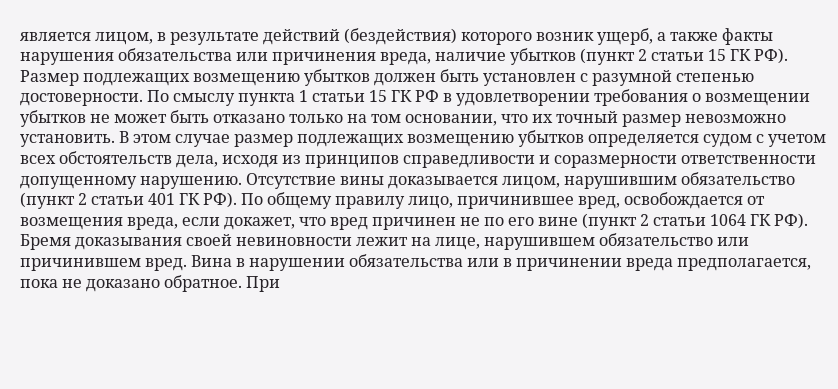является лицом, в результате действий (бездействия) которого возник ущерб, а также факты нарушения обязательства или причинения вреда, наличие убытков (пункт 2 статьи 15 ГК РФ). Размер подлежащих возмещению убытков должен быть установлен с разумной степенью достоверности. По смыслу пункта 1 статьи 15 ГК РФ в удовлетворении требования о возмещении убытков не может быть отказано только на том основании, что их точный размер невозможно установить. В этом случае размер подлежащих возмещению убытков определяется судом с учетом всех обстоятельств дела, исходя из принципов справедливости и соразмерности ответственности допущенному нарушению. Отсутствие вины доказывается лицом, нарушившим обязательство (пункт 2 статьи 401 ГК РФ). По общему правилу лицо, причинившее вред, освобождается от возмещения вреда, если докажет, что вред причинен не по его вине (пункт 2 статьи 1064 ГК РФ). Бремя доказывания своей невиновности лежит на лице, нарушившем обязательство или причинившем вред. Вина в нарушении обязательства или в причинении вреда предполагается, пока не доказано обратное. При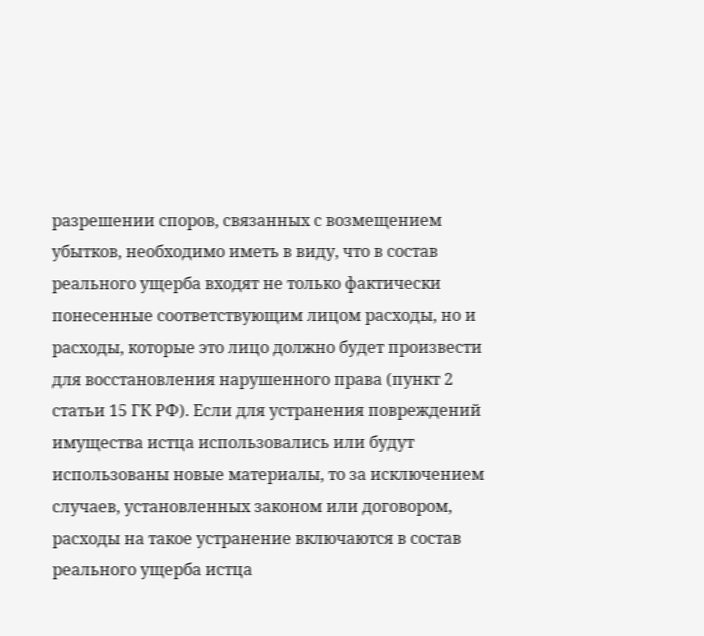разрешении споров, связанных с возмещением убытков, необходимо иметь в виду, что в состав реального ущерба входят не только фактически понесенные соответствующим лицом расходы, но и расходы, которые это лицо должно будет произвести для восстановления нарушенного права (пункт 2 статьи 15 ГК РФ). Если для устранения повреждений имущества истца использовались или будут использованы новые материалы, то за исключением случаев, установленных законом или договором, расходы на такое устранение включаются в состав реального ущерба истца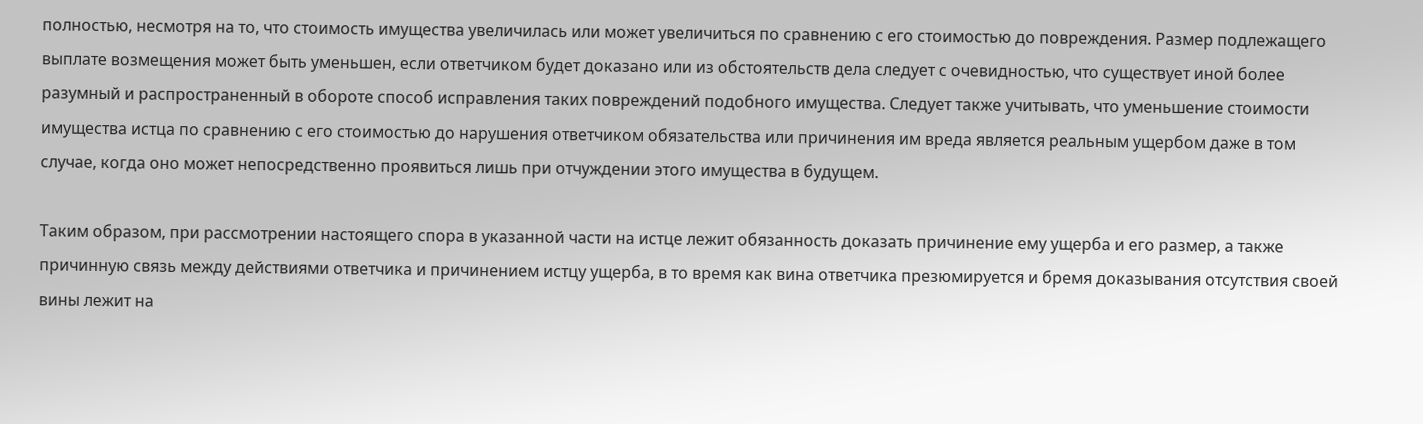полностью, несмотря на то, что стоимость имущества увеличилась или может увеличиться по сравнению с его стоимостью до повреждения. Размер подлежащего выплате возмещения может быть уменьшен, если ответчиком будет доказано или из обстоятельств дела следует с очевидностью, что существует иной более разумный и распространенный в обороте способ исправления таких повреждений подобного имущества. Следует также учитывать, что уменьшение стоимости имущества истца по сравнению с его стоимостью до нарушения ответчиком обязательства или причинения им вреда является реальным ущербом даже в том случае, когда оно может непосредственно проявиться лишь при отчуждении этого имущества в будущем.

Таким образом, при рассмотрении настоящего спора в указанной части на истце лежит обязанность доказать причинение ему ущерба и его размер, а также причинную связь между действиями ответчика и причинением истцу ущерба, в то время как вина ответчика презюмируется и бремя доказывания отсутствия своей вины лежит на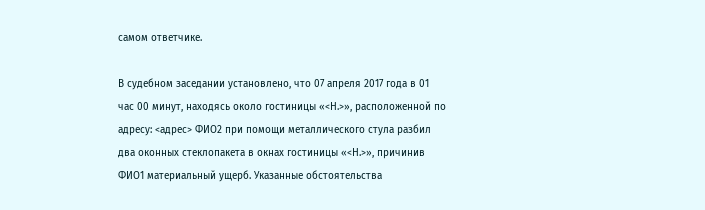самом ответчике.

В судебном заседании установлено, что 07 апреля 2017 года в 01 час 00 минут, находясь около гостиницы «<Н.>», расположенной по адресу: <адрес> ФИО2 при помощи металлического стула разбил два оконных стеклопакета в окнах гостиницы «<Н.>», причинив ФИО1 материальный ущерб. Указанные обстоятельства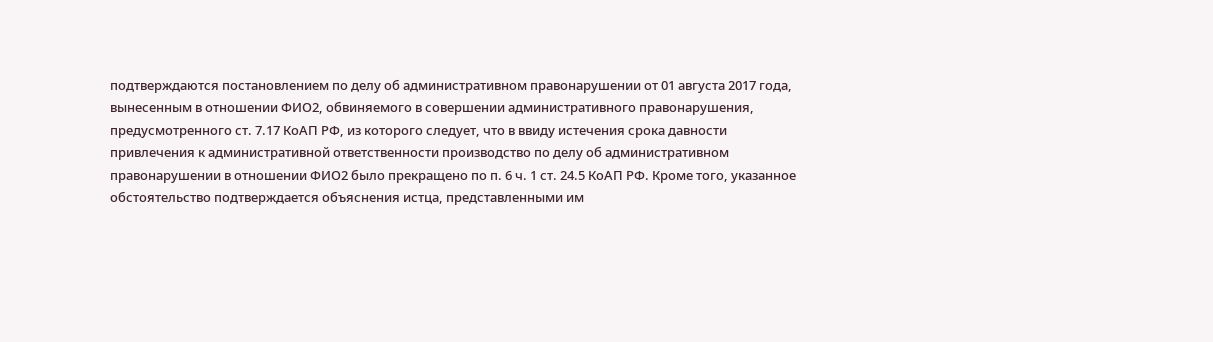подтверждаются постановлением по делу об административном правонарушении от 01 августа 2017 года, вынесенным в отношении ФИО2, обвиняемого в совершении административного правонарушения, предусмотренного ст. 7.17 КоАП РФ, из которого следует, что в ввиду истечения срока давности привлечения к административной ответственности производство по делу об административном правонарушении в отношении ФИО2 было прекращено по п. 6 ч. 1 ст. 24.5 КоАП РФ. Кроме того, указанное обстоятельство подтверждается объяснения истца, представленными им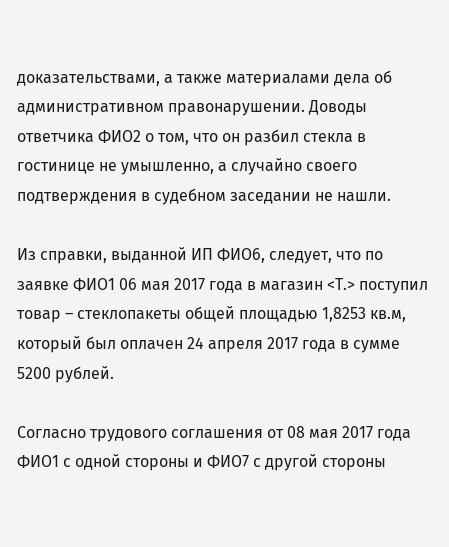доказательствами, а также материалами дела об административном правонарушении. Доводы ответчика ФИО2 о том, что он разбил стекла в гостинице не умышленно, а случайно своего подтверждения в судебном заседании не нашли.

Из справки, выданной ИП ФИО6, следует, что по заявке ФИО1 06 мая 2017 года в магазин <Т.> поступил товар – стеклопакеты общей площадью 1,8253 кв.м, который был оплачен 24 апреля 2017 года в сумме 5200 рублей.

Согласно трудового соглашения от 08 мая 2017 года ФИО1 с одной стороны и ФИО7 с другой стороны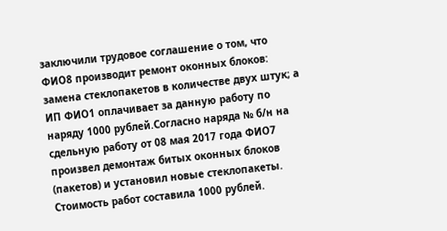заключили трудовое соглашение о том, что ФИО8 производит ремонт оконных блоков: замена стеклопакетов в количестве двух штук; а ИП ФИО1 оплачивает за данную работу по наряду 1000 рублей.Согласно наряда № б/н на сдельную работу от 08 мая 2017 года ФИО7 произвел демонтаж битых оконных блоков (пакетов) и установил новые стеклопакеты. Стоимость работ составила 1000 рублей.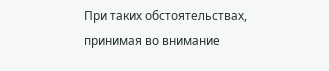При таких обстоятельствах, принимая во внимание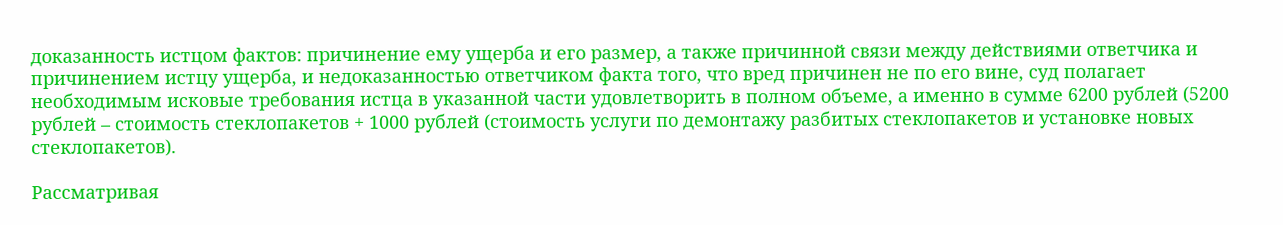доказанность истцом фактов: причинение ему ущерба и его размер, а также причинной связи между действиями ответчика и причинением истцу ущерба, и недоказанностью ответчиком факта того, что вред причинен не по его вине, суд полагает необходимым исковые требования истца в указанной части удовлетворить в полном объеме, а именно в сумме 6200 рублей (5200 рублей – стоимость стеклопакетов + 1000 рублей (стоимость услуги по демонтажу разбитых стеклопакетов и установке новых стеклопакетов).

Рассматривая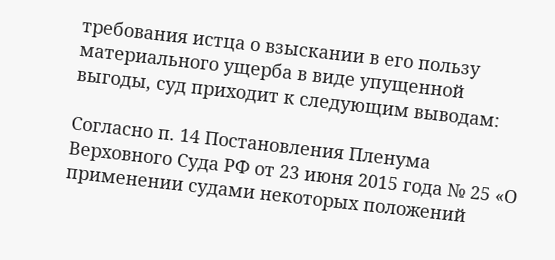требования истца о взыскании в его пользу материального ущерба в виде упущенной выгоды, суд приходит к следующим выводам:

Согласно п. 14 Постановления Пленума Верховного Суда РФ от 23 июня 2015 года № 25 «О применении судами некоторых положений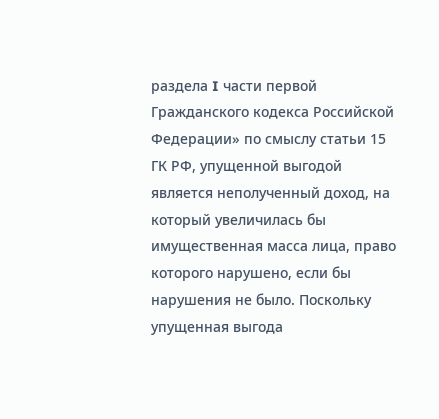раздела I части первой Гражданского кодекса Российской Федерации» по смыслу статьи 15 ГК РФ, упущенной выгодой является неполученный доход, на который увеличилась бы имущественная масса лица, право которого нарушено, если бы нарушения не было. Поскольку упущенная выгода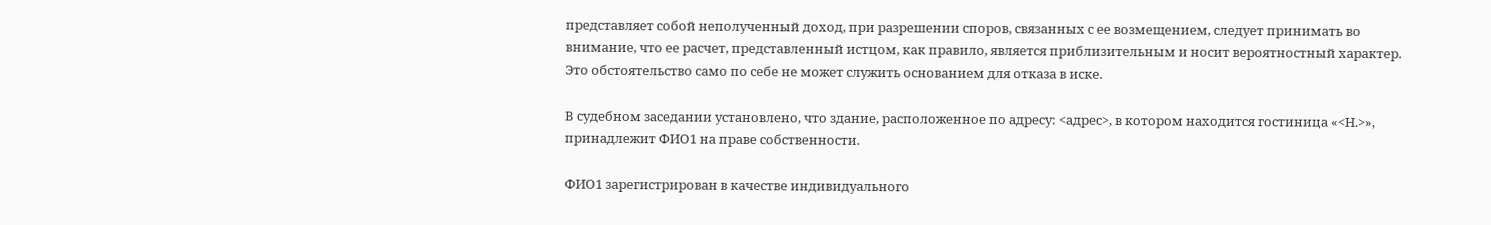представляет собой неполученный доход, при разрешении споров, связанных с ее возмещением, следует принимать во внимание, что ее расчет, представленный истцом, как правило, является приблизительным и носит вероятностный характер. Это обстоятельство само по себе не может служить основанием для отказа в иске.

В судебном заседании установлено, что здание, расположенное по адресу: <адрес>, в котором находится гостиница «<Н.>», принадлежит ФИО1 на праве собственности.

ФИО1 зарегистрирован в качестве индивидуального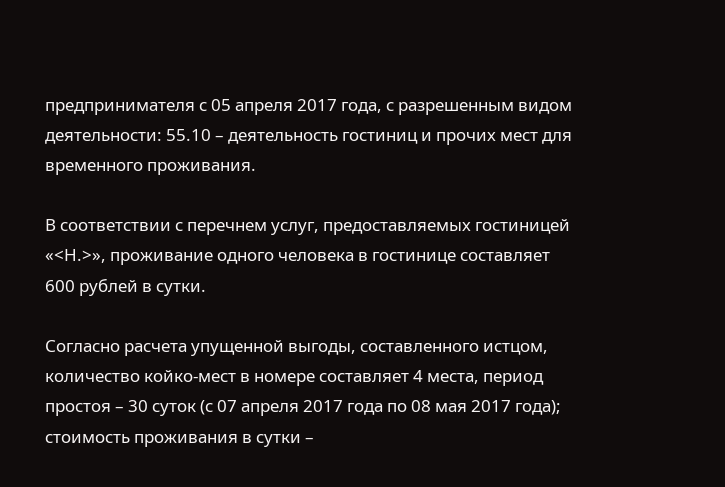предпринимателя с 05 апреля 2017 года, с разрешенным видом деятельности: 55.10 – деятельность гостиниц и прочих мест для временного проживания.

В соответствии с перечнем услуг, предоставляемых гостиницей «<Н.>», проживание одного человека в гостинице составляет 600 рублей в сутки.

Согласно расчета упущенной выгоды, составленного истцом, количество койко-мест в номере составляет 4 места, период простоя – 30 суток (с 07 апреля 2017 года по 08 мая 2017 года); стоимость проживания в сутки –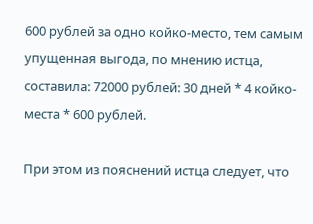600 рублей за одно койко-место, тем самым упущенная выгода, по мнению истца, составила: 72000 рублей: 30 дней * 4 койко-места * 600 рублей.

При этом из пояснений истца следует, что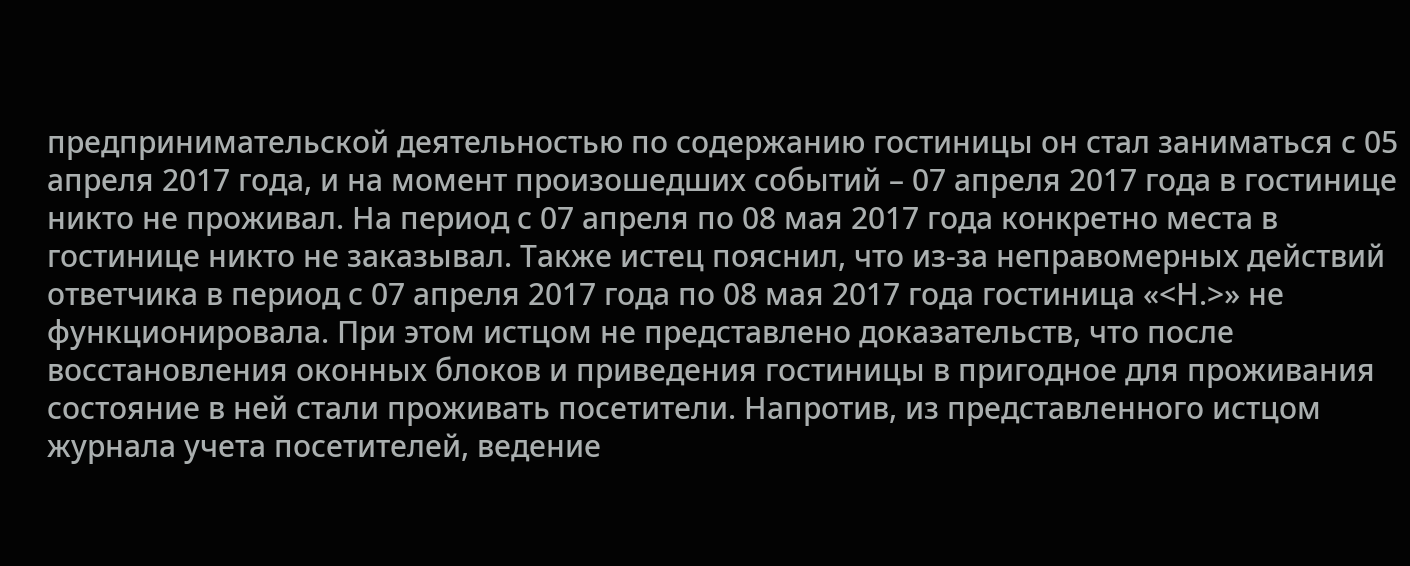предпринимательской деятельностью по содержанию гостиницы он стал заниматься с 05 апреля 2017 года, и на момент произошедших событий – 07 апреля 2017 года в гостинице никто не проживал. На период с 07 апреля по 08 мая 2017 года конкретно места в гостинице никто не заказывал. Также истец пояснил, что из-за неправомерных действий ответчика в период с 07 апреля 2017 года по 08 мая 2017 года гостиница «<Н.>» не функционировала. При этом истцом не представлено доказательств, что после восстановления оконных блоков и приведения гостиницы в пригодное для проживания состояние в ней стали проживать посетители. Напротив, из представленного истцом журнала учета посетителей, ведение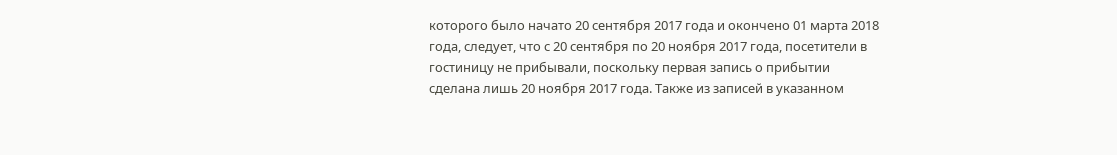которого было начато 20 сентября 2017 года и окончено 01 марта 2018 года, следует, что с 20 сентября по 20 ноября 2017 года, посетители в гостиницу не прибывали, поскольку первая запись о прибытии сделана лишь 20 ноября 2017 года. Также из записей в указанном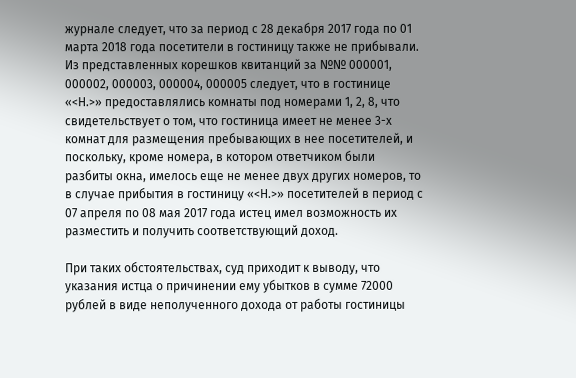журнале следует, что за период с 28 декабря 2017 года по 01 марта 2018 года посетители в гостиницу также не прибывали. Из представленных корешков квитанций за №№ 000001, 000002, 000003, 000004, 000005 следует, что в гостинице «<Н.>» предоставлялись комнаты под номерами 1, 2, 8, что свидетельствует о том, что гостиница имеет не менее 3-х комнат для размещения пребывающих в нее посетителей, и поскольку, кроме номера, в котором ответчиком были разбиты окна, имелось еще не менее двух других номеров, то в случае прибытия в гостиницу «<Н.>» посетителей в период с 07 апреля по 08 мая 2017 года истец имел возможность их разместить и получить соответствующий доход.

При таких обстоятельствах, суд приходит к выводу, что указания истца о причинении ему убытков в сумме 72000 рублей в виде неполученного дохода от работы гостиницы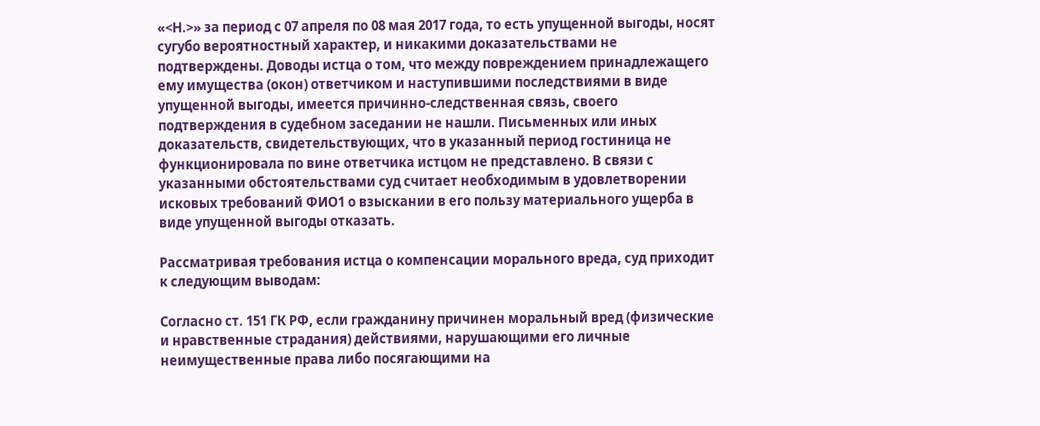«<Н.>» за период с 07 апреля по 08 мая 2017 года, то есть упущенной выгоды, носят сугубо вероятностный характер, и никакими доказательствами не подтверждены. Доводы истца о том, что между повреждением принадлежащего ему имущества (окон) ответчиком и наступившими последствиями в виде упущенной выгоды, имеется причинно-следственная связь, своего подтверждения в судебном заседании не нашли. Письменных или иных доказательств, свидетельствующих, что в указанный период гостиница не функционировала по вине ответчика истцом не представлено. В связи с указанными обстоятельствами суд считает необходимым в удовлетворении исковых требований ФИО1 о взыскании в его пользу материального ущерба в виде упущенной выгоды отказать.

Рассматривая требования истца о компенсации морального вреда, суд приходит к следующим выводам:

Согласно ст. 151 ГК РФ, если гражданину причинен моральный вред (физические и нравственные страдания) действиями, нарушающими его личные неимущественные права либо посягающими на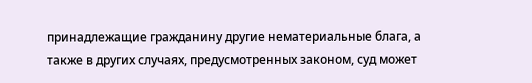принадлежащие гражданину другие нематериальные блага, а также в других случаях, предусмотренных законом, суд может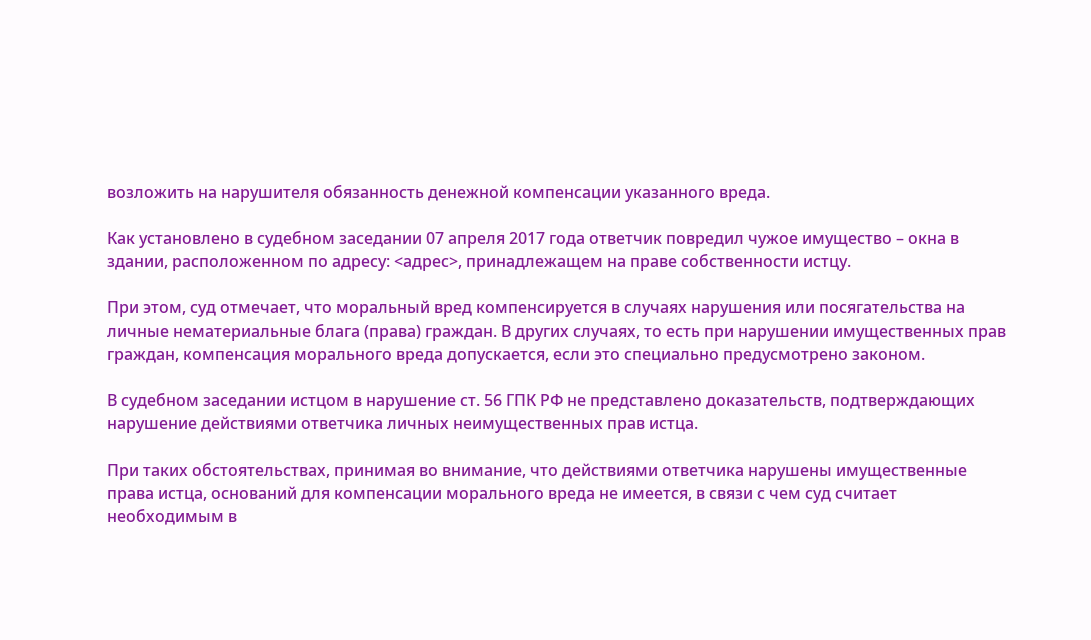возложить на нарушителя обязанность денежной компенсации указанного вреда.

Как установлено в судебном заседании 07 апреля 2017 года ответчик повредил чужое имущество – окна в здании, расположенном по адресу: <адрес>, принадлежащем на праве собственности истцу.

При этом, суд отмечает, что моральный вред компенсируется в случаях нарушения или посягательства на личные нематериальные блага (права) граждан. В других случаях, то есть при нарушении имущественных прав граждан, компенсация морального вреда допускается, если это специально предусмотрено законом.

В судебном заседании истцом в нарушение ст. 56 ГПК РФ не представлено доказательств, подтверждающих нарушение действиями ответчика личных неимущественных прав истца.

При таких обстоятельствах, принимая во внимание, что действиями ответчика нарушены имущественные права истца, оснований для компенсации морального вреда не имеется, в связи с чем суд считает необходимым в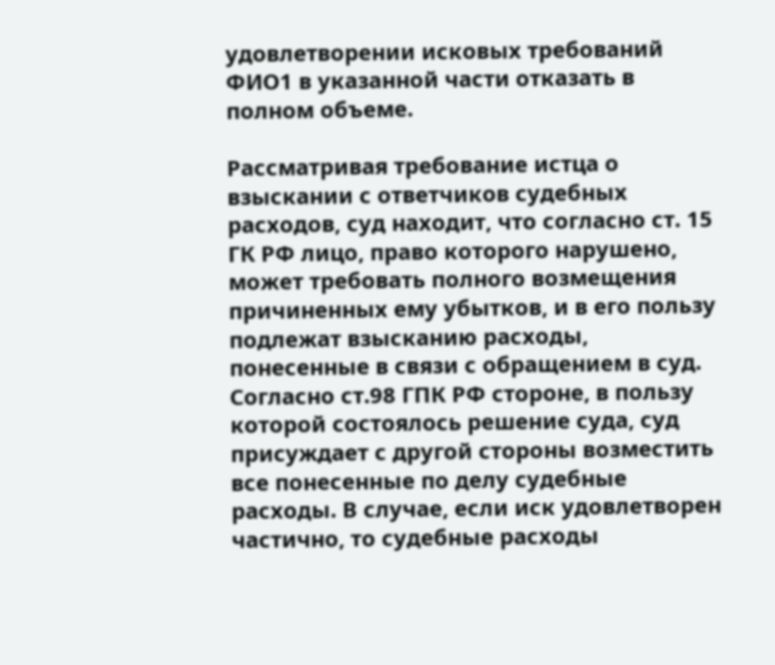удовлетворении исковых требований ФИО1 в указанной части отказать в полном объеме.

Рассматривая требование истца о взыскании с ответчиков судебных расходов, суд находит, что согласно ст. 15 ГК РФ лицо, право которого нарушено, может требовать полного возмещения причиненных ему убытков, и в его пользу подлежат взысканию расходы, понесенные в связи с обращением в суд. Согласно ст.98 ГПК РФ стороне, в пользу которой состоялось решение суда, суд присуждает с другой стороны возместить все понесенные по делу судебные расходы. В случае, если иск удовлетворен частично, то судебные расходы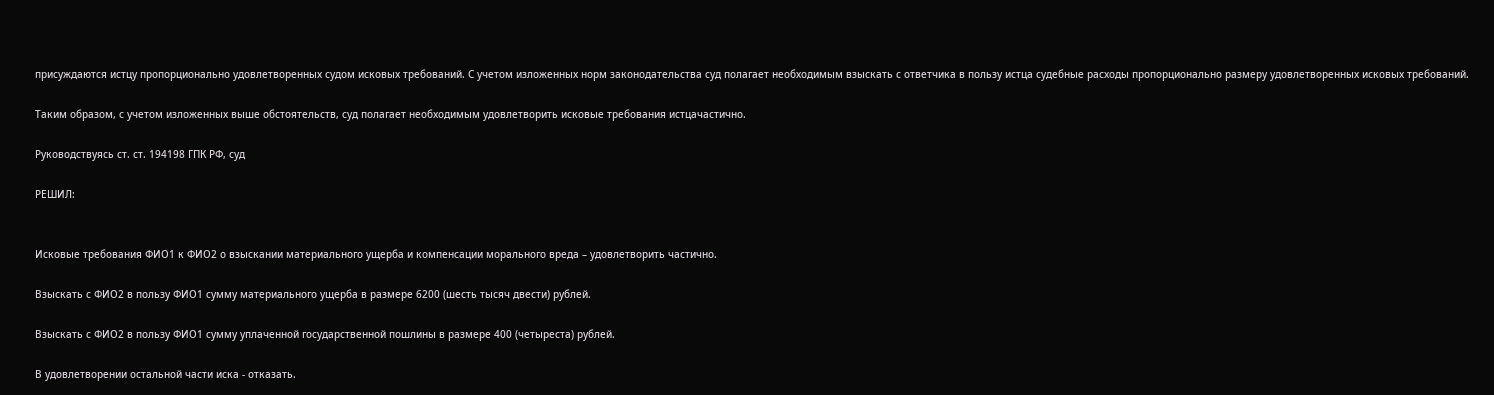присуждаются истцу пропорционально удовлетворенных судом исковых требований. С учетом изложенных норм законодательства суд полагает необходимым взыскать с ответчика в пользу истца судебные расходы пропорционально размеру удовлетворенных исковых требований.

Таким образом, с учетом изложенных выше обстоятельств, суд полагает необходимым удовлетворить исковые требования истцачастично.

Руководствуясь ст. ст. 194198 ГПК РФ, суд

РЕШИЛ:


Исковые требования ФИО1 к ФИО2 о взыскании материального ущерба и компенсации морального вреда – удовлетворить частично.

Взыскать с ФИО2 в пользу ФИО1 сумму материального ущерба в размере 6200 (шесть тысяч двести) рублей.

Взыскать с ФИО2 в пользу ФИО1 сумму уплаченной государственной пошлины в размере 400 (четыреста) рублей.

В удовлетворении остальной части иска - отказать.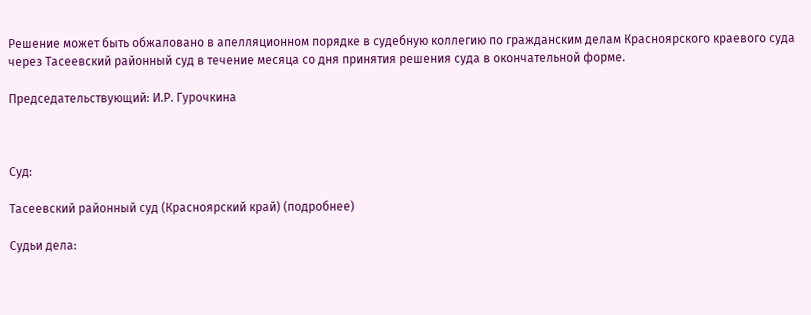Решение может быть обжаловано в апелляционном порядке в судебную коллегию по гражданским делам Красноярского краевого суда через Тасеевский районный суд в течение месяца со дня принятия решения суда в окончательной форме.

Председательствующий: И.Р. Гурочкина



Суд:

Тасеевский районный суд (Красноярский край) (подробнее)

Судьи дела: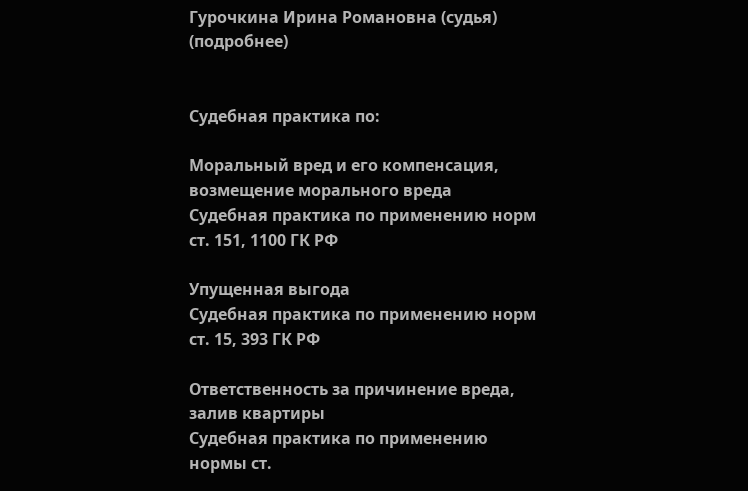Гурочкина Ирина Романовна (судья) (подробнее)


Судебная практика по:

Моральный вред и его компенсация, возмещение морального вреда
Судебная практика по применению норм ст. 151, 1100 ГК РФ

Упущенная выгода
Судебная практика по применению норм ст. 15, 393 ГК РФ

Ответственность за причинение вреда, залив квартиры
Судебная практика по применению нормы ст.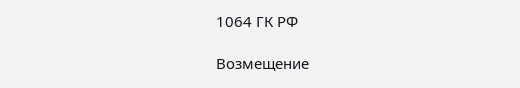1064 ГК РФ

Возмещение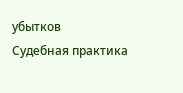убытков
Судебная практика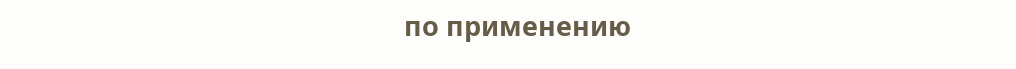по применению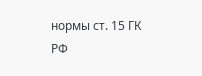нормы ст. 15 ГК РФ